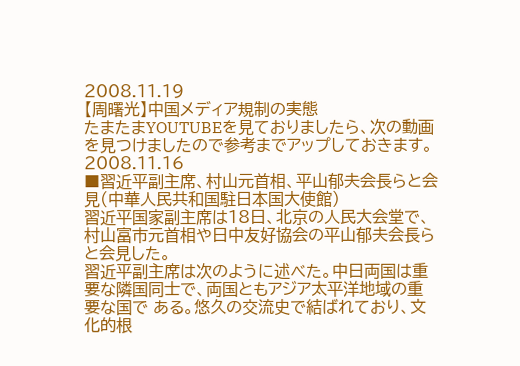2008.11.19
【周曙光】中国メディア規制の実態
たまたまYOUTUBEを見ておりましたら、次の動画を見つけましたので参考までアップしておきます。
2008.11.16
■習近平副主席、村山元首相、平山郁夫会長らと会見(中華人民共和国駐日本国大使館)
習近平国家副主席は18日、北京の人民大会堂で、村山富市元首相や日中友好協会の平山郁夫会長らと会見した。
習近平副主席は次のように述べた。中日両国は重要な隣国同士で、両国ともアジア太平洋地域の重要な国で ある。悠久の交流史で結ばれており、文化的根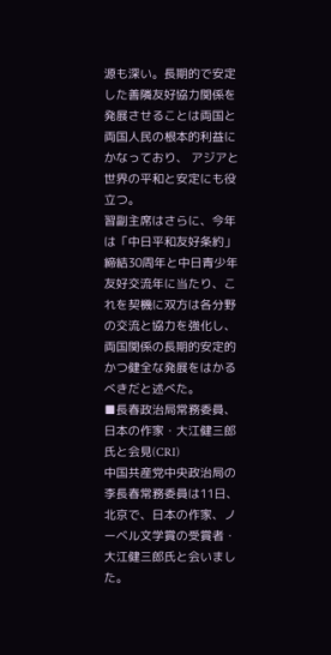源も深い。長期的で安定した善隣友好協力関係を発展させることは両国と両国人民の根本的利益にかなっており、 アジアと世界の平和と安定にも役立つ。
習副主席はさらに、今年は「中日平和友好条約」締結30周年と中日青少年友好交流年に当たり、これを契機に双方は各分野の交流と協力を強化し、両国関係の長期的安定的かつ健全な発展をはかるべきだと述べた。
■長春政治局常務委員、日本の作家・大江健三郎氏と会見(CRI)
中国共産党中央政治局の李長春常務委員は11日、北京で、日本の作家、ノーベル文学賞の受賞者・大江健三郎氏と会いました。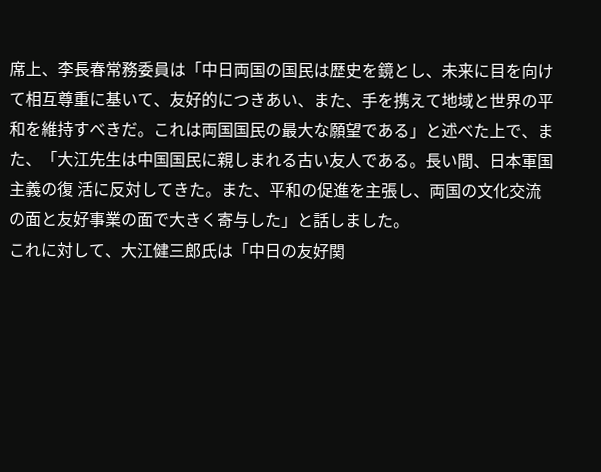席上、李長春常務委員は「中日両国の国民は歴史を鏡とし、未来に目を向けて相互尊重に基いて、友好的につきあい、また、手を携えて地域と世界の平 和を維持すべきだ。これは両国国民の最大な願望である」と述べた上で、また、「大江先生は中国国民に親しまれる古い友人である。長い間、日本軍国主義の復 活に反対してきた。また、平和の促進を主張し、両国の文化交流の面と友好事業の面で大きく寄与した」と話しました。
これに対して、大江健三郎氏は「中日の友好関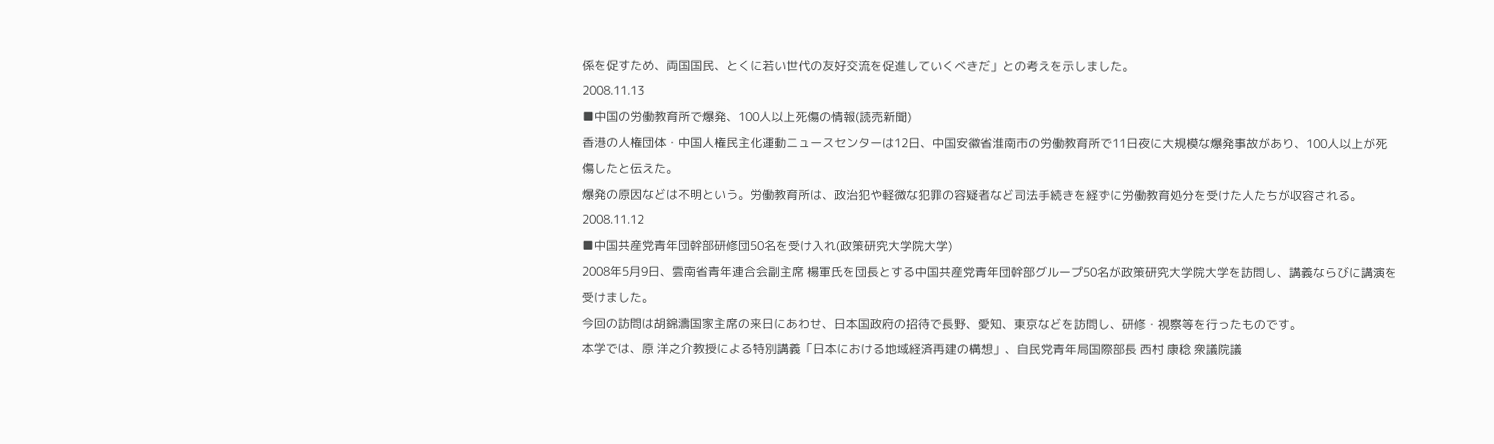係を促すため、両国国民、とくに若い世代の友好交流を促進していくべきだ」との考えを示しました。
2008.11.13
■中国の労働教育所で爆発、100人以上死傷の情報(読売新聞)
香港の人権団体・中国人権民主化運動ニュースセンターは12日、中国安徽省淮南市の労働教育所で11日夜に大規模な爆発事故があり、100人以上が死傷したと伝えた。
爆発の原因などは不明という。労働教育所は、政治犯や軽微な犯罪の容疑者など司法手続きを経ずに労働教育処分を受けた人たちが収容される。
2008.11.12
■中国共産党青年団幹部研修団50名を受け入れ(政策研究大学院大学)
2008年5月9日、雲南省青年連合会副主席 楊軍氏を団長とする中国共産党青年団幹部グループ50名が政策研究大学院大学を訪問し、講義ならびに講演を受けました。
今回の訪問は胡錦濤国家主席の来日にあわせ、日本国政府の招待で長野、愛知、東京などを訪問し、研修・視察等を行ったものです。
本学では、原 洋之介教授による特別講義「日本における地域経済再建の構想」、自民党青年局国際部長 西村 康稔 衆議院議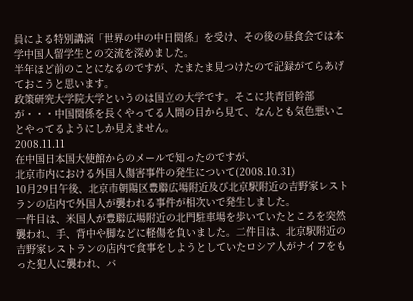員による特別講演「世界の中の中日関係」を受け、その後の昼食会では本学中国人留学生との交流を深めました。
半年ほど前のことになるのですが、たまたま見つけたので記録がてらあげておこうと思います。
政策研究大学院大学というのは国立の大学です。そこに共青団幹部が・・・中国関係を長くやってる人間の目から見て、なんとも気色悪いことやってるようにしか見えません。
2008.11.11
在中国日本国大使館からのメールで知ったのですが、
北京市内における外国人傷害事件の発生について(2008.10.31)
10月29日午後、北京市朝陽区豊聯広場附近及び北京駅附近の吉野家レストランの店内で外国人が襲われる事件が相次いで発生しました。
一件目は、米国人が豊聯広場附近の北門駐車場を歩いていたところを突然襲われ、手、背中や脚などに軽傷を負いました。二件目は、北京駅附近の吉野家レストランの店内で食事をしようとしていたロシア人がナイフをもった犯人に襲われ、バ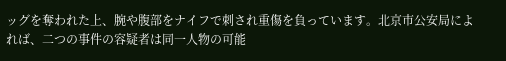ッグを奪われた上、腕や腹部をナイフで刺され重傷を負っています。北京市公安局によれば、二つの事件の容疑者は同一人物の可能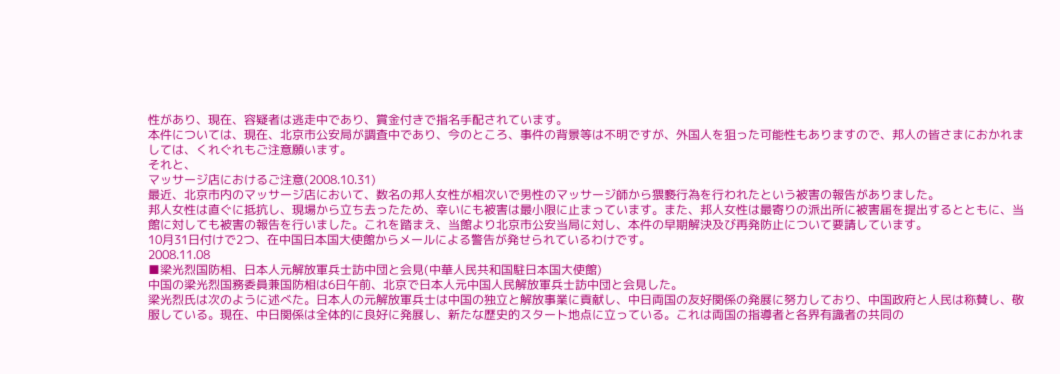性があり、現在、容疑者は逃走中であり、賞金付きで指名手配されています。
本件については、現在、北京市公安局が調査中であり、今のところ、事件の背景等は不明ですが、外国人を狙った可能性もありますので、邦人の皆さまにおかれましては、くれぐれもご注意願います。
それと、
マッサージ店におけるご注意(2008.10.31)
最近、北京市内のマッサージ店において、数名の邦人女性が相次いで男性のマッサージ師から猥褻行為を行われたという被害の報告がありました。
邦人女性は直ぐに抵抗し、現場から立ち去ったため、幸いにも被害は最小限に止まっています。また、邦人女性は最寄りの派出所に被害届を提出するとともに、当館に対しても被害の報告を行いました。これを踏まえ、当館より北京市公安当局に対し、本件の早期解決及び再発防止について要請しています。
10月31日付けで2つ、在中国日本国大使館からメールによる警告が発せられているわけです。
2008.11.08
■梁光烈国防相、日本人元解放軍兵士訪中団と会見(中華人民共和国駐日本国大使館)
中国の梁光烈国務委員兼国防相は6日午前、北京で日本人元中国人民解放軍兵士訪中団と会見した。
梁光烈氏は次のように述べた。日本人の元解放軍兵士は中国の独立と解放事業に貢献し、中日両国の友好関係の発展に努力しており、中国政府と人民は称賛し、敬服している。現在、中日関係は全体的に良好に発展し、新たな歴史的スタート地点に立っている。これは両国の指導者と各界有識者の共同の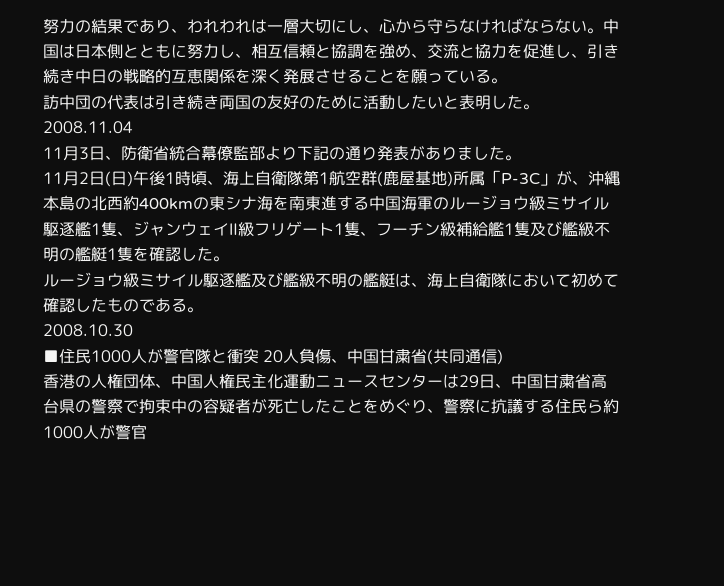努力の結果であり、われわれは一層大切にし、心から守らなければならない。中国は日本側とともに努力し、相互信頼と協調を強め、交流と協力を促進し、引き続き中日の戦略的互恵関係を深く発展させることを願っている。
訪中団の代表は引き続き両国の友好のために活動したいと表明した。
2008.11.04
11月3日、防衛省統合幕僚監部より下記の通り発表がありました。
11月2日(日)午後1時頃、海上自衛隊第1航空群(鹿屋基地)所属「P-3C」が、沖縄本島の北西約400kmの東シナ海を南東進する中国海軍のルージョウ級ミサイル駆逐艦1隻、ジャンウェイⅡ級フリゲート1隻、フーチン級補給艦1隻及び艦級不明の艦艇1隻を確認した。
ルージョウ級ミサイル駆逐艦及び艦級不明の艦艇は、海上自衛隊において初めて確認したものである。
2008.10.30
■住民1000人が警官隊と衝突 20人負傷、中国甘粛省(共同通信)
香港の人権団体、中国人権民主化運動ニュースセンターは29日、中国甘粛省高台県の警察で拘束中の容疑者が死亡したことをめぐり、警察に抗議する住民ら約1000人が警官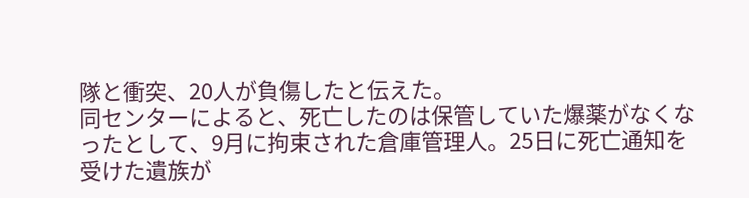隊と衝突、20人が負傷したと伝えた。
同センターによると、死亡したのは保管していた爆薬がなくなったとして、9月に拘束された倉庫管理人。25日に死亡通知を受けた遺族が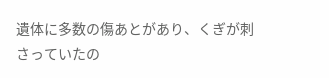遺体に多数の傷あとがあり、くぎが刺さっていたの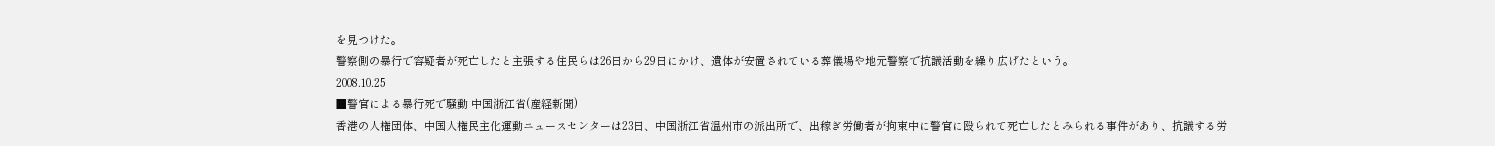を見つけた。
警察側の暴行で容疑者が死亡したと主張する住民らは26日から29日にかけ、遺体が安置されている葬儀場や地元警察で抗議活動を繰り広げたという。
2008.10.25
■警官による暴行死で騒動 中国浙江省(産経新聞)
香港の人権団体、中国人権民主化運動ニュースセンターは23日、中国浙江省温州市の派出所で、出稼ぎ労働者が拘束中に警官に殴られて死亡したとみられる事件があり、抗議する労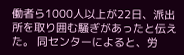働者ら1000人以上が22日、派出所を取り囲む騒ぎがあったと伝えた。 同センターによると、労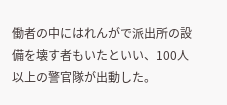働者の中にはれんがで派出所の設備を壊す者もいたといい、100人以上の警官隊が出動した。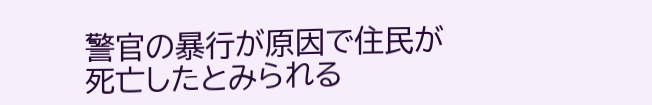警官の暴行が原因で住民が死亡したとみられる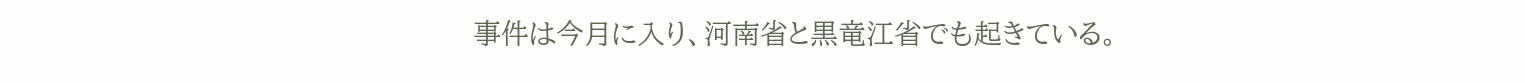事件は今月に入り、河南省と黒竜江省でも起きている。